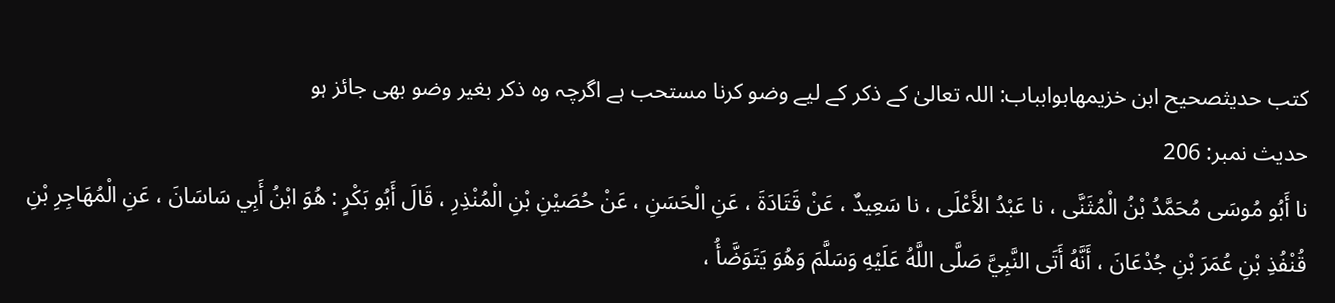کتب حدیثصحيح ابن خزيمهابوابباب: اللہ تعالیٰ کے ذکر کے لیے وضو کرنا مستحب ہے اگرچہ وہ ذکر بغیر وضو بھی جائز ہو
حدیث نمبر: 206
نا أَبُو مُوسَى مُحَمَّدُ بْنُ الْمُثَنَّى ، نا عَبْدُ الأَعْلَى ، نا سَعِيدٌ ، عَنْ قَتَادَةَ ، عَنِ الْحَسَنِ ، عَنْ حُصَيْنِ بْنِ الْمُنْذِرِ ، قَالَ أَبُو بَكْرٍ : هُوَ ابْنُ أَبِي سَاسَانَ ، عَنِ الْمُهَاجِرِ بْنِ قُنْفُذِ بْنِ عُمَرَ بْنِ جُدْعَانَ ، أَنَّهُ أَتَى النَّبِيَّ صَلَّى اللَّهُ عَلَيْهِ وَسَلَّمَ وَهُوَ يَتَوَضَّأُ ،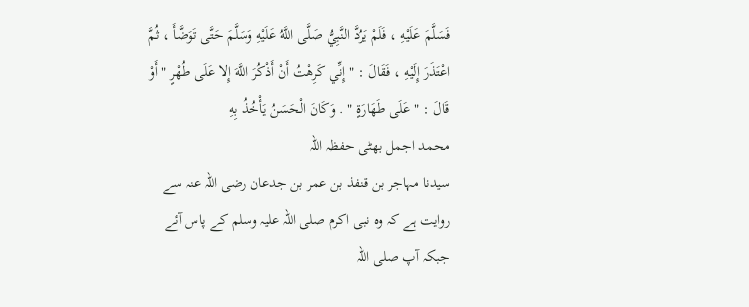فَسَلَّمَ عَلَيْهِ ، فَلَمْ يَرُدَّ النَّبِيُّ صَلَّى اللَّهُ عَلَيْهِ وَسَلَّمَ حَتَّى تَوَضَّأَ ، ثُمَّ اعْتَذَرَ إِلَيْهِ ، فَقَالَ : " إِنِّي كَرِهْتُ أَنْ أَذْكُرَ اللَّهَ إِلا عَلَى طُهْرٍ " أَوْ قَالَ : " عَلَى طَهَارَةٍ " . وَكَانَ الْحَسَنُ يَأْخُذُ بِهِ
محمد اجمل بھٹی حفظہ اللہ
سیدنا مہاجر بن قنفذ بن عمر بن جدعان رضی اللہ عنہ سے روایت ہے کہ وہ نبی اکرم صلی اللہ علیہ وسلم کے پاس آئے جبکہ آپ صلی اللہ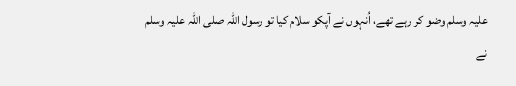علیہ وسلم وضو کر رہے تھے، اُنہوں نے آپکو سلام کیا تو رسول اللہ صلی اللہ علیہ وسلم نے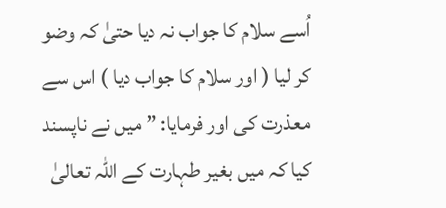اُسے سلام کا جواب نہ دیا حتیٰ کہ وضو کر لیا ( اور سلام کا جواب دیا ) اس سے معذرت کی اور فرمایا: ” میں نے ناپسند کیا کہ میں بغیر طہارت کے اللہ تعالیٰ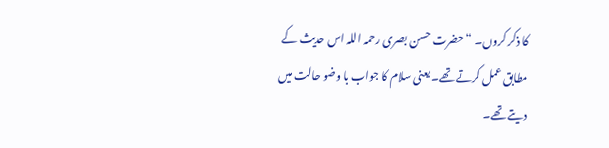کا ذکر کروں۔ “ حضرت حسن بصری رحمہ اللہ اس حدیث کے مطابق عمل کرتے تھے۔ یعنی سلام کا جواب با وضو حالت میں دیتے تھے۔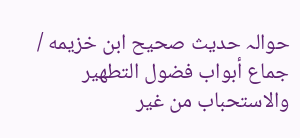حوالہ حدیث صحيح ابن خزيمه / جماع أبواب فضول التطهير والاستحباب من غير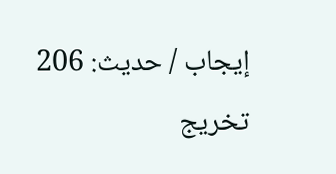إيجاب / حدیث: 206
تخریج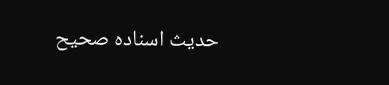حدیث اسناده صحيح